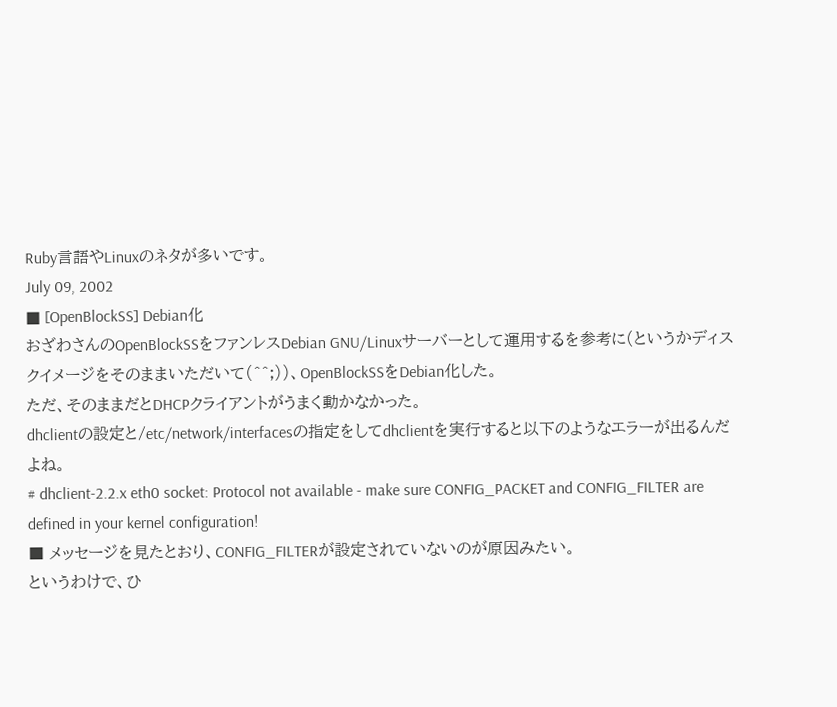Ruby言語やLinuxのネタが多いです。
July 09, 2002
■ [OpenBlockSS] Debian化
おざわさんのOpenBlockSSをファンレスDebian GNU/Linuxサーバーとして運用するを参考に(というかディスクイメージをそのままいただいて(^^;))、OpenBlockSSをDebian化した。
ただ、そのままだとDHCPクライアントがうまく動かなかった。
dhclientの設定と/etc/network/interfacesの指定をしてdhclientを実行すると以下のようなエラーが出るんだよね。
# dhclient-2.2.x eth0 socket: Protocol not available - make sure CONFIG_PACKET and CONFIG_FILTER are defined in your kernel configuration!
■ メッセージを見たとおり、CONFIG_FILTERが設定されていないのが原因みたい。
というわけで、ひ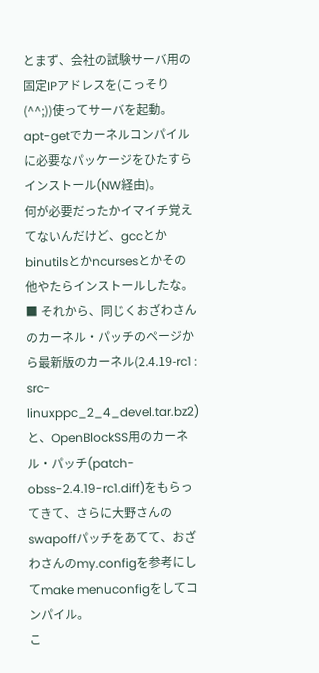とまず、会社の試験サーバ用の固定IPアドレスを(こっそり(^^;))使ってサーバを起動。
apt-getでカーネルコンパイルに必要なパッケージをひたすらインストール(NW経由)。
何が必要だったかイマイチ覚えてないんだけど、gccとかbinutilsとかncursesとかその他やたらインストールしたな。
■ それから、同じくおざわさんのカーネル・パッチのページから最新版のカーネル(2.4.19-rc1 : src-linuxppc_2_4_devel.tar.bz2)と、OpenBlockSS用のカーネル・パッチ(patch-obss-2.4.19-rc1.diff)をもらってきて、さらに大野さんのswapoffパッチをあてて、おざわさんのmy.configを参考にしてmake menuconfigをしてコンパイル。
こ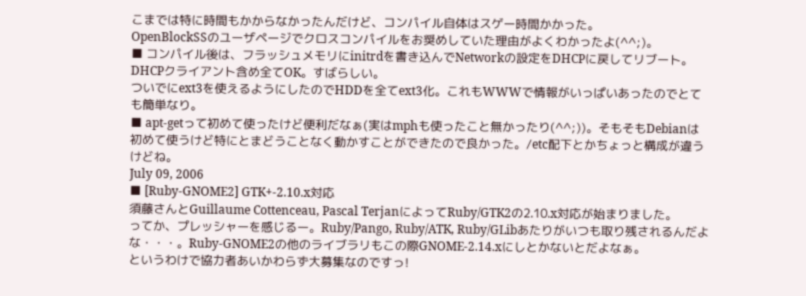こまでは特に時間もかからなかったんだけど、コンパイル自体はスゲー時間かかった。
OpenBlockSSのユーザページでクロスコンパイルをお奨めしていた理由がよくわかったよ(^^;)。
■ コンパイル後は、フラッシュメモリにinitrdを書き込んでNetworkの設定をDHCPに戻してリブート。DHCPクライアント含め全てOK。すばらしい。
ついでにext3を使えるようにしたのでHDDを全てext3化。これもWWWで情報がいっぱいあったのでとても簡単なり。
■ apt-getって初めて使ったけど便利だなぁ(実はmphも使ったこと無かったり(^^;))。そもそもDebianは初めて使うけど特にとまどうことなく動かすことができたので良かった。/etc配下とかちょっと構成が違うけどね。
July 09, 2006
■ [Ruby-GNOME2] GTK+-2.10.x対応
須藤さんとGuillaume Cottenceau, Pascal TerjanによってRuby/GTK2の2.10.x対応が始まりました。
ってか、プレッシャーを感じるー。Ruby/Pango, Ruby/ATK, Ruby/GLibあたりがいつも取り残されるんだよな・・・。Ruby-GNOME2の他のライブラリもこの際GNOME-2.14.xにしとかないとだよなぁ。
というわけで協力者あいかわらず大募集なのですっ!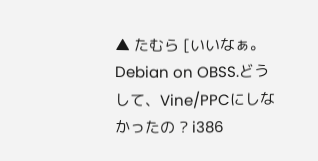▲ たむら [いいなぁ。Debian on OBSS.どうして、Vine/PPCにしなかったの ? i386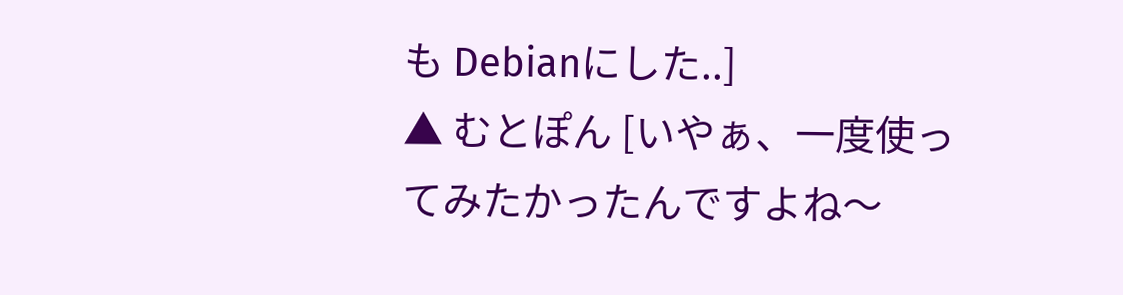も Debianにした..]
▲ むとぽん [いやぁ、一度使ってみたかったんですよね〜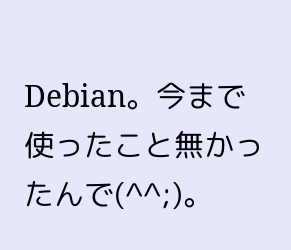Debian。今まで使ったこと無かったんで(^^;)。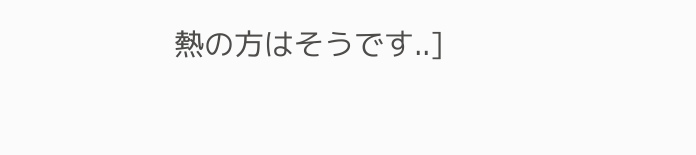熱の方はそうです..]